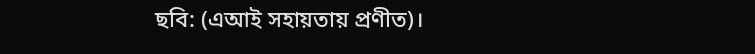ছবি: (এআই সহায়তায় প্রণীত)।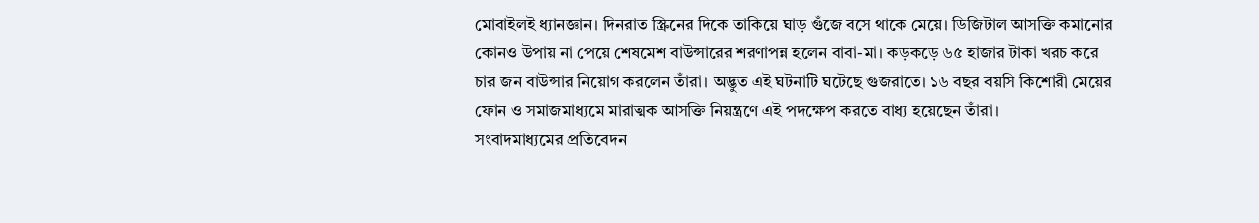মোবাইলই ধ্যানজ্ঞান। দিনরাত স্ক্রিনের দিকে তাকিয়ে ঘাড় গুঁজে বসে থাকে মেয়ে। ডিজিটাল আসক্তি কমানোর কোনও উপায় না পেয়ে শেষমেশ বাউন্সারের শরণাপন্ন হলেন বাবা-মা। কড়কড়ে ৬৫ হাজার টাকা খরচ করে চার জন বাউন্সার নিয়োগ করলেন তাঁরা। অদ্ভুত এই ঘটনাটি ঘটেছে গুজরাতে। ১৬ বছর বয়সি কিশোরী মেয়ের ফোন ও সমাজমাধ্যমে মারাত্মক আসক্তি নিয়ন্ত্রণে এই পদক্ষেপ করতে বাধ্য হয়েছেন তাঁরা।
সংবাদমাধ্যমের প্রতিবেদন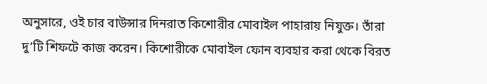অনুসারে, ওই চার বাউন্সার দিনরাত কিশোরীর মোবাইল পাহারায় নিযুক্ত। তাঁরা দু’টি শিফটে কাজ করেন। কিশোরীকে মোবাইল ফোন ব্যবহার করা থেকে বিরত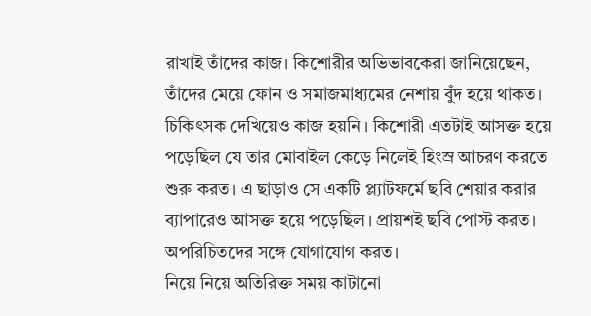রাখাই তাঁদের কাজ। কিশোরীর অভিভাবকেরা জানিয়েছেন, তাঁদের মেয়ে ফোন ও সমাজমাধ্যমের নেশায় বুঁদ হয়ে থাকত। চিকিৎসক দেখিয়েও কাজ হয়নি। কিশোরী এতটাই আসক্ত হয়ে পড়েছিল যে তার মোবাইল কেড়ে নিলেই হিংস্র আচরণ করতে শুরু করত। এ ছাড়াও সে একটি প্ল্যাটফর্মে ছবি শেয়ার করার ব্যাপারেও আসক্ত হয়ে পড়েছিল। প্রায়শই ছবি পোস্ট করত। অপরিচিতদের সঙ্গে যোগাযোগ করত।
নিয়ে নিয়ে অতিরিক্ত সময় কাটানো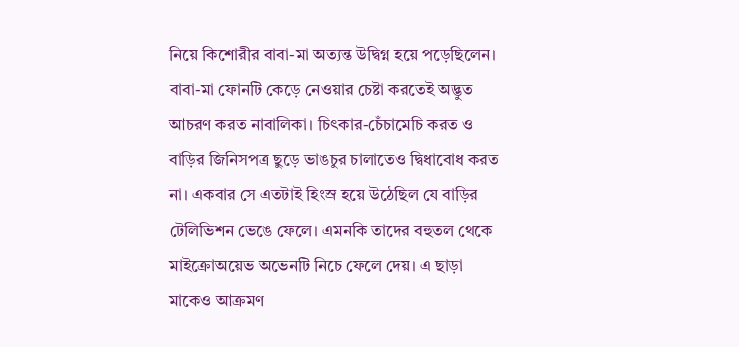নিয়ে কিশোরীর বাবা-মা অত্যন্ত উদ্বিগ্ন হয়ে পড়েছিলেন। বাবা-মা ফোনটি কেড়ে নেওয়ার চেষ্টা করতেই অদ্ভুত আচরণ করত নাবালিকা। চিৎকার-চেঁচামেচি করত ও বাড়ির জিনিসপত্র ছুড়ে ভাঙচুর চালাতেও দ্বিধাবোধ করত না। একবার সে এতটাই হিংস্র হয়ে উঠেছিল যে বাড়ির টেলিভিশন ভেঙে ফেলে। এমনকি তাদের বহুতল থেকে মাইক্রোঅয়েভ অভেনটি নিচে ফেলে দেয়। এ ছাড়া মাকেও আক্রমণ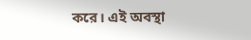করে। এই অবস্থা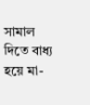সামাল দিতে বাধ্য হয়ে মা-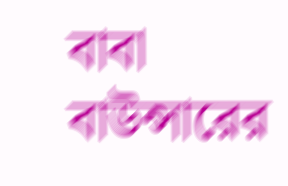বাবা বাউন্সারের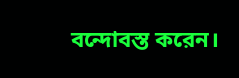বন্দোবস্ত করেন।